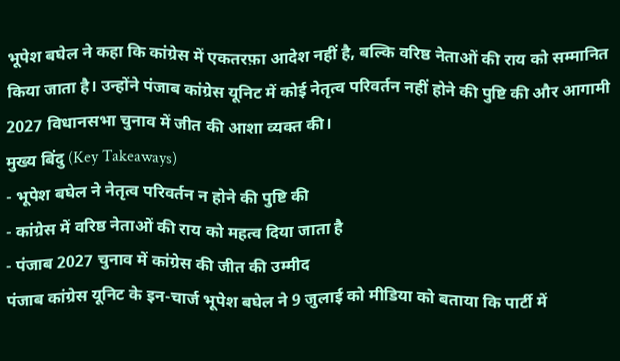भूपेश बघेल ने कहा कि कांग्रेस में एकतरफ़ा आदेश नहीं है, बल्कि वरिष्ठ नेताओं की राय को सम्मानित किया जाता है। उन्होंने पंजाब कांग्रेस यूनिट में कोई नेतृत्व परिवर्तन नहीं होने की पुष्टि की और आगामी 2027 विधानसभा चुनाव में जीत की आशा व्यक्त की।
मुख्य बिंदु (Key Takeaways)
- भूपेश बघेल ने नेतृत्व परिवर्तन न होने की पुष्टि की
- कांग्रेस में वरिष्ठ नेताओं की राय को महत्व दिया जाता है
- पंजाब 2027 चुनाव में कांग्रेस की जीत की उम्मीद
पंजाब कांग्रेस यूनिट के इन-चार्ज भूपेश बघेल ने 9 जुलाई को मीडिया को बताया कि पार्टी में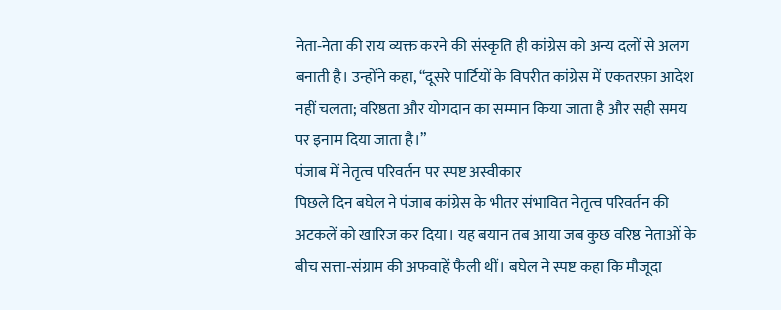नेता‑नेता की राय व्यक्त करने की संस्कृति ही कांग्रेस को अन्य दलों से अलग बनाती है। उन्होंने कहा, “दूसरे पार्टियों के विपरीत कांग्रेस में एकतरफ़ा आदेश नहीं चलता; वरिष्ठता और योगदान का सम्मान किया जाता है और सही समय पर इनाम दिया जाता है।”
पंजाब में नेतृत्व परिवर्तन पर स्पष्ट अस्वीकार
पिछले दिन बघेल ने पंजाब कांग्रेस के भीतर संभावित नेतृत्व परिवर्तन की अटकलें को खारिज कर दिया। यह बयान तब आया जब कुछ वरिष्ठ नेताओं के बीच सत्ता‑संग्राम की अफवाहें फैली थीं। बघेल ने स्पष्ट कहा कि मौजूदा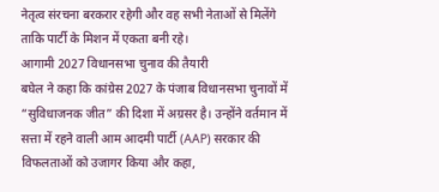नेतृत्व संरचना बरकरार रहेगी और वह सभी नेताओं से मिलेंगे ताकि पार्टी के मिशन में एकता बनी रहे।
आगामी 2027 विधानसभा चुनाव की तैयारी
बघेल ने कहा कि कांग्रेस 2027 के पंजाब विधानसभा चुनावों में “सुविधाजनक जीत” की दिशा में अग्रसर है। उन्होंने वर्तमान में सत्ता में रहने वाली आम आदमी पार्टी (AAP) सरकार की विफलताओं को उजागर किया और कहा,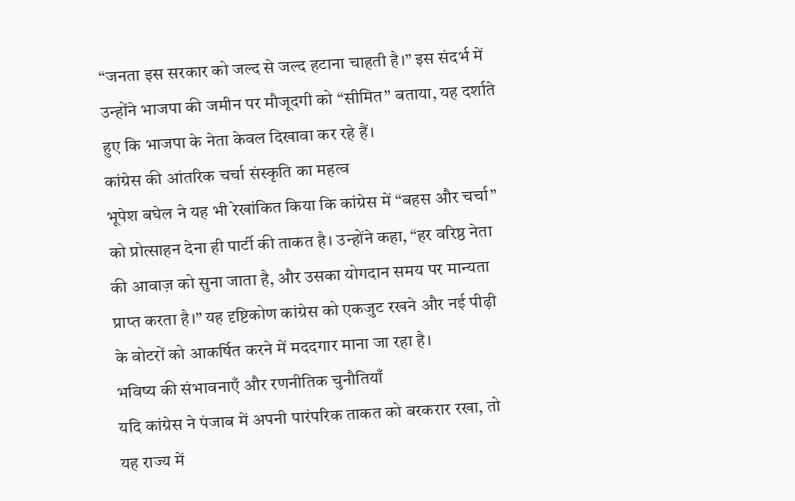“जनता इस सरकार को जल्द से जल्द हटाना चाहती है।” इस संदर्भ में उन्होंने भाजपा की जमीन पर मौजूदगी को “सीमित” बताया, यह दर्शाते हुए कि भाजपा के नेता केवल दिखावा कर रहे हैं।
कांग्रेस की आंतरिक चर्चा संस्कृति का महत्व
भूपेश बघेल ने यह भी रेखांकित किया कि कांग्रेस में “बहस और चर्चा” को प्रोत्साहन देना ही पार्टी की ताकत है। उन्होंने कहा, “हर वरिष्ठ नेता की आवाज़ को सुना जाता है, और उसका योगदान समय पर मान्यता प्राप्त करता है।” यह दृष्टिकोण कांग्रेस को एकजुट रखने और नई पीढ़ी के वोटरों को आकर्षित करने में मददगार माना जा रहा है।
भविष्य की संभावनाएँ और रणनीतिक चुनौतियाँ
यदि कांग्रेस ने पंजाब में अपनी पारंपरिक ताकत को बरकरार रखा, तो यह राज्य में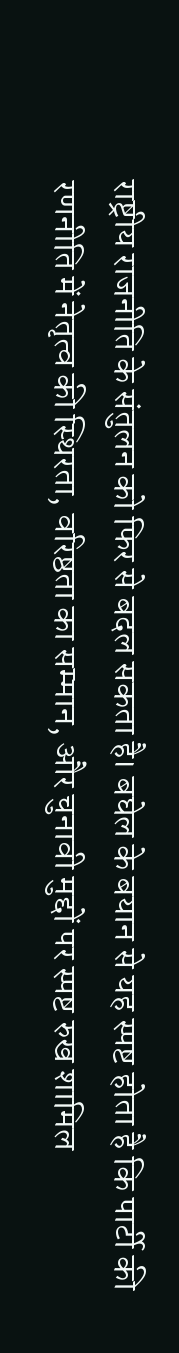राष्ट्रीय राजनीति के संतुलन को फिर से बदल सकता है। बघेल के बयान से यह स्पष्ट होता है कि पार्टी की रणनीति में नेतृत्व की स्थिरता, वरिष्ठता का सम्मान, और चुनावी मुद्दों पर स्पष्ट रुख शामिल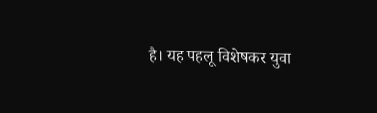है। यह पहलू विशेषकर युवा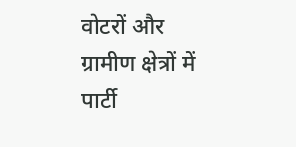वोटरों और ग्रामीण क्षेत्रों में पार्टी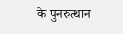के पुनरुत्थान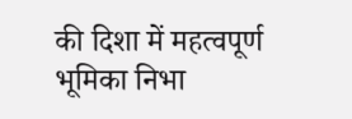की दिशा में महत्वपूर्ण भूमिका निभा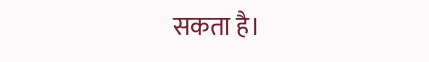सकता है।